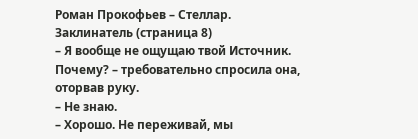Роман Прокофьев – Стеллар. Заклинатель (страница 8)
– Я вообще не ощущаю твой Источник. Почему? – требовательно спросила она, оторвав руку.
– Не знаю.
– Хорошо. Не переживай, мы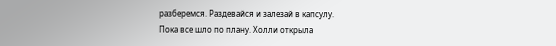разберемся. Раздевайся и залезай в капсулу.
Пока все шло по плану. Холли открыла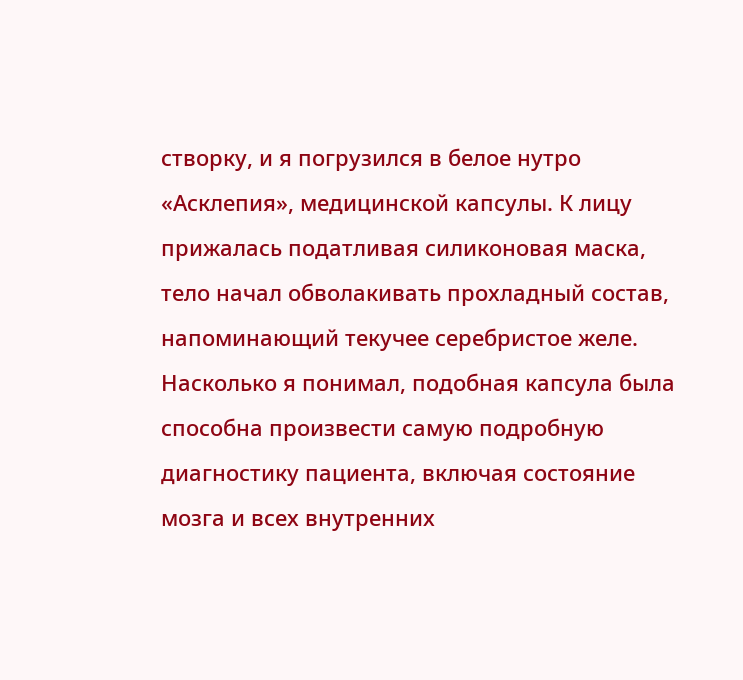створку, и я погрузился в белое нутро «Асклепия», медицинской капсулы. К лицу прижалась податливая силиконовая маска, тело начал обволакивать прохладный состав, напоминающий текучее серебристое желе. Насколько я понимал, подобная капсула была способна произвести самую подробную диагностику пациента, включая состояние мозга и всех внутренних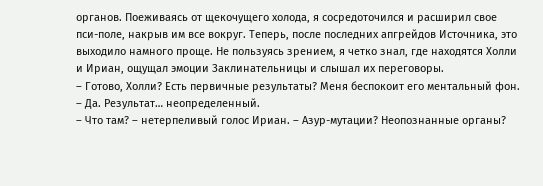органов. Поеживаясь от щекочущего холода, я сосредоточился и расширил свое пси-поле, накрыв им все вокруг. Теперь, после последних апгрейдов Источника, это выходило намного проще. Не пользуясь зрением, я четко знал, где находятся Холли и Ириан, ощущал эмоции Заклинательницы и слышал их переговоры.
– Готово, Холли? Есть первичные результаты? Меня беспокоит его ментальный фон.
– Да. Результат… неопределенный.
– Что там? – нетерпеливый голос Ириан. – Азур-мутации? Неопознанные органы?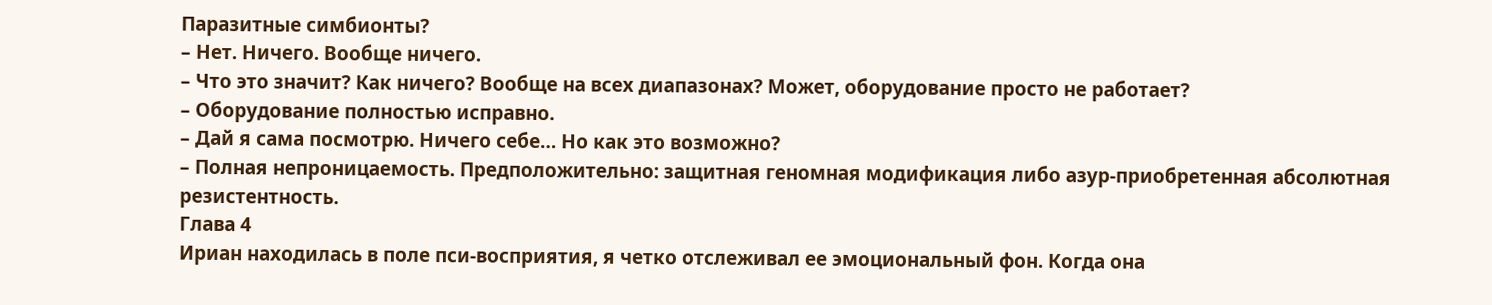Паразитные симбионты?
– Нет. Ничего. Вообще ничего.
– Что это значит? Как ничего? Вообще на всех диапазонах? Может, оборудование просто не работает?
– Оборудование полностью исправно.
– Дай я сама посмотрю. Ничего себе… Но как это возможно?
– Полная непроницаемость. Предположительно: защитная геномная модификация либо азур-приобретенная абсолютная резистентность.
Глава 4
Ириан находилась в поле пси-восприятия, я четко отслеживал ее эмоциональный фон. Когда она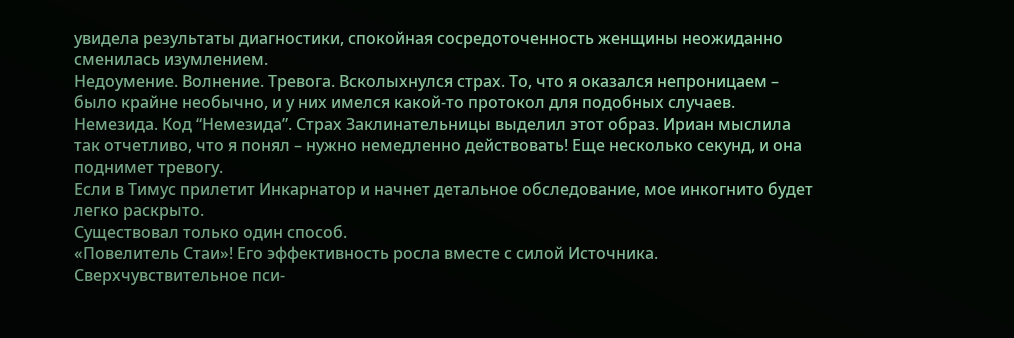увидела результаты диагностики, спокойная сосредоточенность женщины неожиданно сменилась изумлением.
Недоумение. Волнение. Тревога. Всколыхнулся страх. То, что я оказался непроницаем – было крайне необычно, и у них имелся какой-то протокол для подобных случаев. Немезида. Код “Немезида”. Страх Заклинательницы выделил этот образ. Ириан мыслила так отчетливо, что я понял – нужно немедленно действовать! Еще несколько секунд, и она поднимет тревогу.
Если в Тимус прилетит Инкарнатор и начнет детальное обследование, мое инкогнито будет легко раскрыто.
Существовал только один способ.
«Повелитель Стаи»! Его эффективность росла вместе с силой Источника. Сверхчувствительное пси-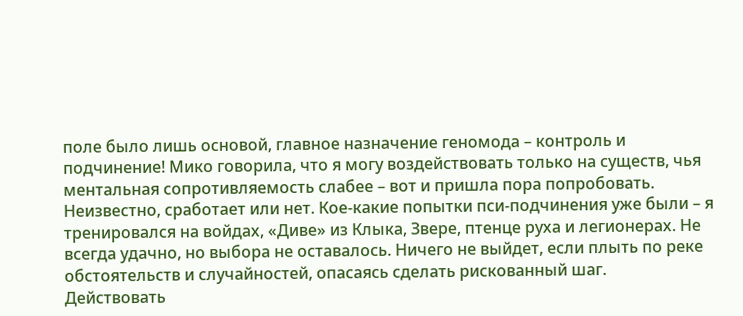поле было лишь основой, главное назначение геномода – контроль и подчинение! Мико говорила, что я могу воздействовать только на существ, чья ментальная сопротивляемость слабее – вот и пришла пора попробовать.
Неизвестно, сработает или нет. Кое-какие попытки пси-подчинения уже были – я тренировался на войдах, «Диве» из Клыка, Звере, птенце руха и легионерах. Не всегда удачно, но выбора не оставалось. Ничего не выйдет, если плыть по реке обстоятельств и случайностей, опасаясь сделать рискованный шаг.
Действовать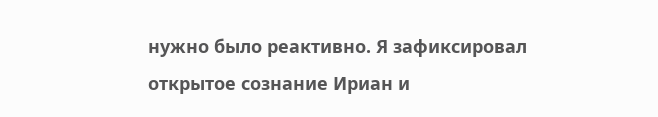нужно было реактивно. Я зафиксировал открытое сознание Ириан и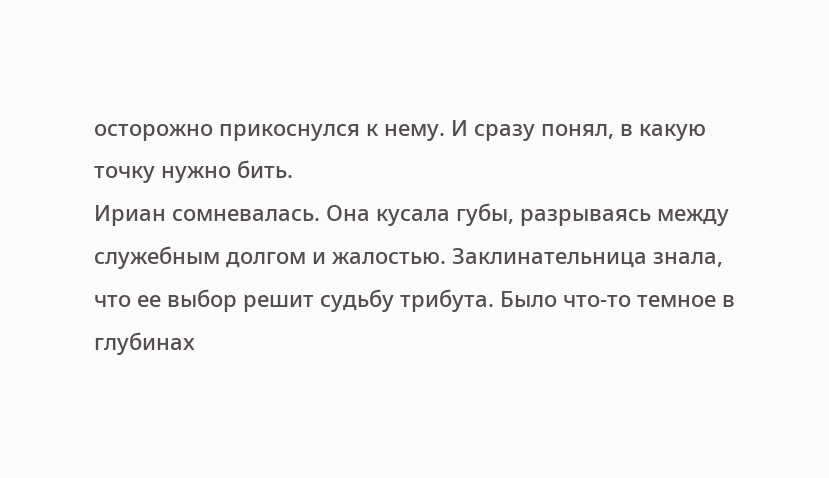осторожно прикоснулся к нему. И сразу понял, в какую точку нужно бить.
Ириан сомневалась. Она кусала губы, разрываясь между служебным долгом и жалостью. Заклинательница знала, что ее выбор решит судьбу трибута. Было что-то темное в глубинах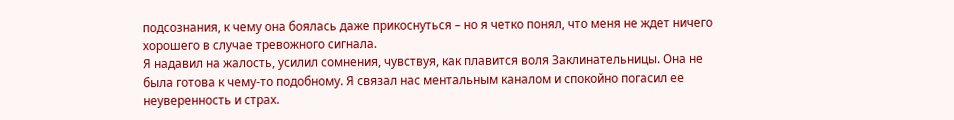подсознания, к чему она боялась даже прикоснуться – но я четко понял, что меня не ждет ничего хорошего в случае тревожного сигнала.
Я надавил на жалость, усилил сомнения, чувствуя, как плавится воля Заклинательницы. Она не была готова к чему-то подобному. Я связал нас ментальным каналом и спокойно погасил ее неуверенность и страх.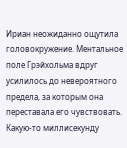Ириан неожиданно ощутила головокружение. Ментальное поле Грэйхольма вдруг усилилось до невероятного предела, за которым она переставала его чувствовать. Какую-то миллисекунду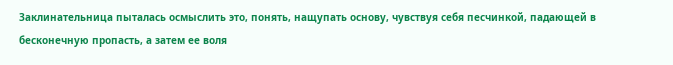Заклинательница пыталась осмыслить это, понять, нащупать основу, чувствуя себя песчинкой, падающей в бесконечную пропасть, а затем ее воля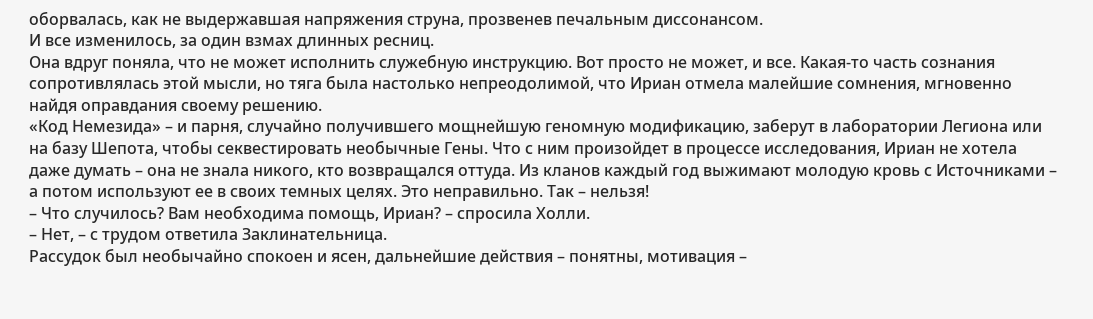оборвалась, как не выдержавшая напряжения струна, прозвенев печальным диссонансом.
И все изменилось, за один взмах длинных ресниц.
Она вдруг поняла, что не может исполнить служебную инструкцию. Вот просто не может, и все. Какая-то часть сознания сопротивлялась этой мысли, но тяга была настолько непреодолимой, что Ириан отмела малейшие сомнения, мгновенно найдя оправдания своему решению.
«Код Немезида» – и парня, случайно получившего мощнейшую геномную модификацию, заберут в лаборатории Легиона или на базу Шепота, чтобы секвестировать необычные Гены. Что с ним произойдет в процессе исследования, Ириан не хотела даже думать – она не знала никого, кто возвращался оттуда. Из кланов каждый год выжимают молодую кровь с Источниками – а потом используют ее в своих темных целях. Это неправильно. Так – нельзя!
– Что случилось? Вам необходима помощь, Ириан? – спросила Холли.
– Нет, – с трудом ответила Заклинательница.
Рассудок был необычайно спокоен и ясен, дальнейшие действия – понятны, мотивация –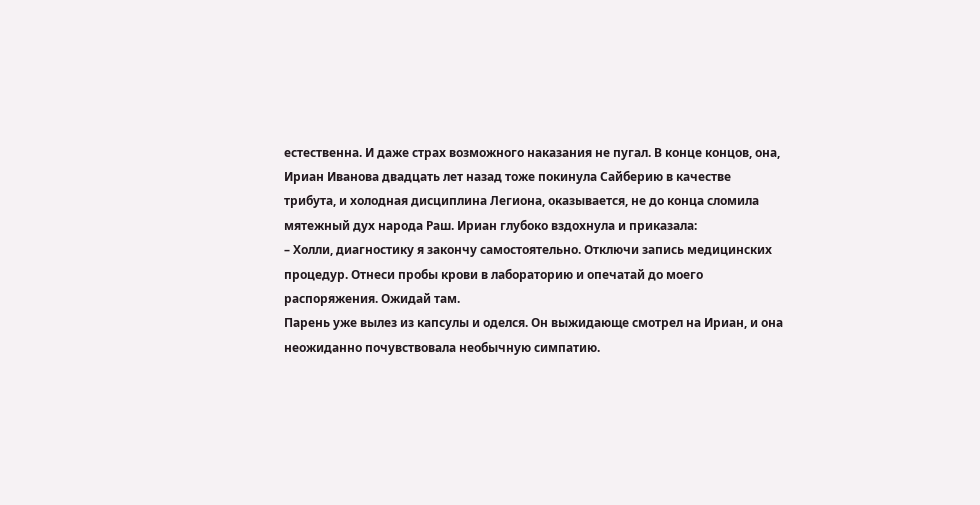естественна. И даже страх возможного наказания не пугал. В конце концов, она, Ириан Иванова двадцать лет назад тоже покинула Сайберию в качестве трибута, и холодная дисциплина Легиона, оказывается, не до конца сломила мятежный дух народа Раш. Ириан глубоко вздохнула и приказала:
– Холли, диагностику я закончу самостоятельно. Отключи запись медицинских процедур. Отнеси пробы крови в лабораторию и опечатай до моего распоряжения. Ожидай там.
Парень уже вылез из капсулы и оделся. Он выжидающе смотрел на Ириан, и она неожиданно почувствовала необычную симпатию.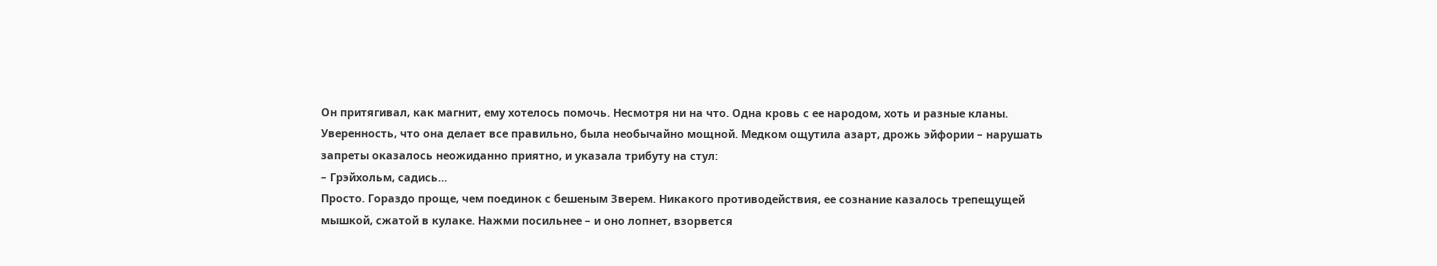Он притягивал, как магнит, ему хотелось помочь. Несмотря ни на что. Одна кровь с ее народом, хоть и разные кланы.
Уверенность, что она делает все правильно, была необычайно мощной. Медком ощутила азарт, дрожь эйфории – нарушать запреты оказалось неожиданно приятно, и указала трибуту на стул:
– Грэйхольм, садись…
Просто. Гораздо проще, чем поединок с бешеным Зверем. Никакого противодействия, ее сознание казалось трепещущей мышкой, сжатой в кулаке. Нажми посильнее – и оно лопнет, взорвется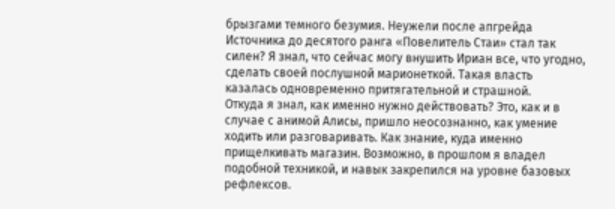брызгами темного безумия. Неужели после апгрейда Источника до десятого ранга «Повелитель Стаи» стал так силен? Я знал, что сейчас могу внушить Ириан все, что угодно, сделать своей послушной марионеткой. Такая власть казалась одновременно притягательной и страшной.
Откуда я знал, как именно нужно действовать? Это, как и в случае с анимой Алисы, пришло неосознанно, как умение ходить или разговаривать. Как знание, куда именно прищелкивать магазин. Возможно, в прошлом я владел подобной техникой, и навык закрепился на уровне базовых рефлексов.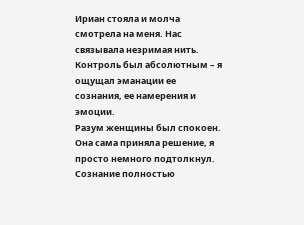Ириан стояла и молча смотрела на меня. Нас связывала незримая нить. Контроль был абсолютным – я ощущал эманации ее сознания, ее намерения и эмоции.
Разум женщины был спокоен. Она сама приняла решение, я просто немного подтолкнул. Сознание полностью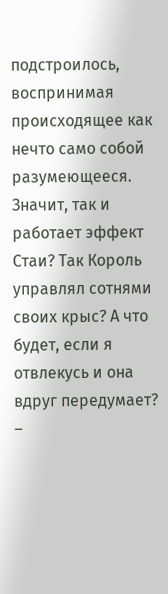подстроилось, воспринимая происходящее как нечто само собой разумеющееся. Значит, так и работает эффект Стаи? Так Король управлял сотнями своих крыс? А что будет, если я отвлекусь и она вдруг передумает?
–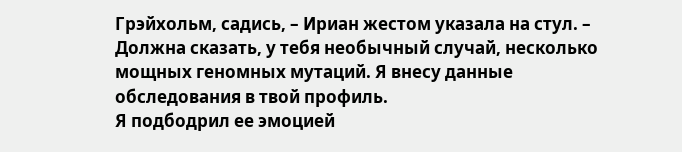Грэйхольм, садись, – Ириан жестом указала на стул. – Должна сказать, у тебя необычный случай, несколько мощных геномных мутаций. Я внесу данные обследования в твой профиль.
Я подбодрил ее эмоцией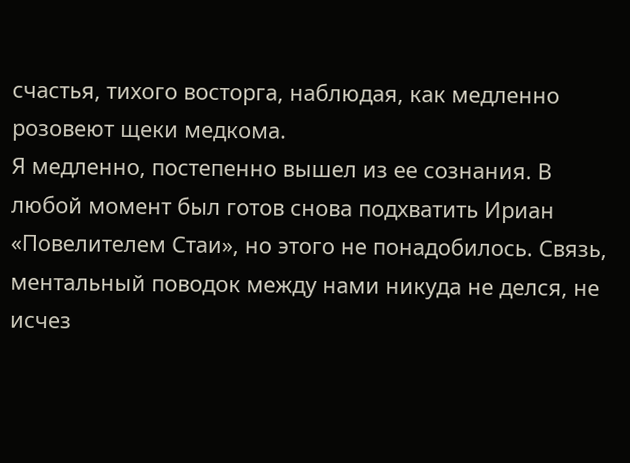счастья, тихого восторга, наблюдая, как медленно розовеют щеки медкома.
Я медленно, постепенно вышел из ее сознания. В любой момент был готов снова подхватить Ириан «Повелителем Стаи», но этого не понадобилось. Связь, ментальный поводок между нами никуда не делся, не исчез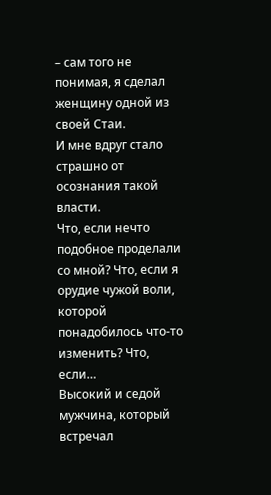– сам того не понимая, я сделал женщину одной из своей Стаи.
И мне вдруг стало страшно от осознания такой власти.
Что, если нечто подобное проделали со мной? Что, если я орудие чужой воли, которой понадобилось что-то изменить? Что, если…
Высокий и седой мужчина, который встречал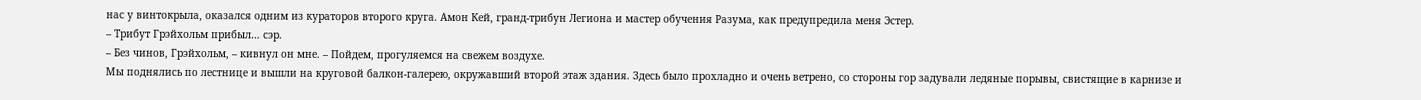нас у винтокрыла, оказался одним из кураторов второго круга. Амон Кей, гранд-трибун Легиона и мастер обучения Разума, как предупредила меня Эстер.
– Трибут Грэйхольм прибыл… сэр.
– Без чинов, Грэйхольм, – кивнул он мне. – Пойдем, прогуляемся на свежем воздухе.
Мы поднялись по лестнице и вышли на круговой балкон-галерею, окружавший второй этаж здания. Здесь было прохладно и очень ветрено, со стороны гор задували ледяные порывы, свистящие в карнизе и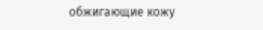обжигающие кожу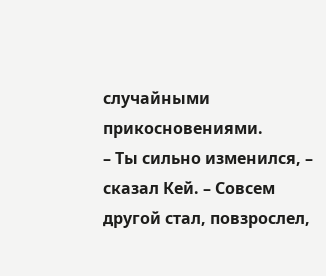случайными прикосновениями.
– Ты сильно изменился, – сказал Кей. – Совсем другой стал, повзрослел,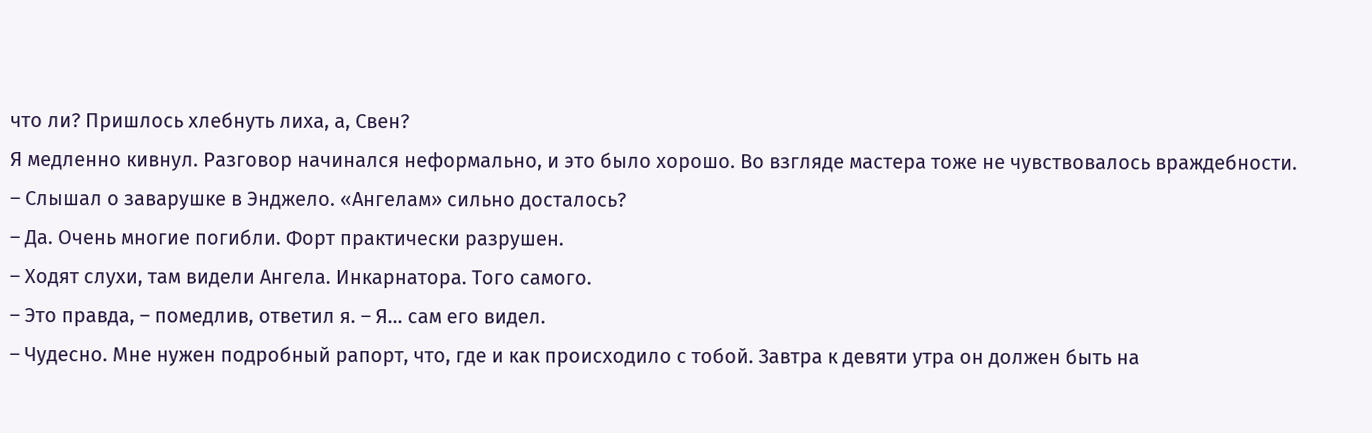что ли? Пришлось хлебнуть лиха, а, Свен?
Я медленно кивнул. Разговор начинался неформально, и это было хорошо. Во взгляде мастера тоже не чувствовалось враждебности.
– Слышал о заварушке в Энджело. «Ангелам» сильно досталось?
– Да. Очень многие погибли. Форт практически разрушен.
– Ходят слухи, там видели Ангела. Инкарнатора. Того самого.
– Это правда, – помедлив, ответил я. – Я… сам его видел.
– Чудесно. Мне нужен подробный рапорт, что, где и как происходило с тобой. Завтра к девяти утра он должен быть на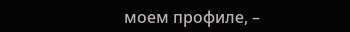моем профиле, –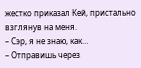жестко приказал Кей, пристально взглянув на меня.
– Сэр, я не знаю, как…
– Отправишь через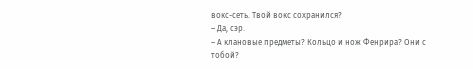вокс-сеть. Твой вокс сохранился?
– Да, сэр.
– А клановые предметы? Кольцо и нож Фенрира? Они с тобой?